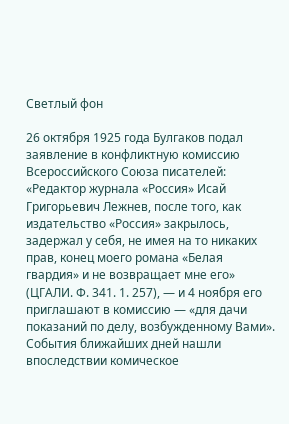Светлый фон

26 октября 1925 года Булгаков подал заявление в конфликтную комиссию Всероссийского Союза писателей: «Редактор журнала «Россия» Исай Григорьевич Лежнев, после того, как издательство «Россия» закрылось, задержал у себя, не имея на то никаких прав, конец моего романа «Белая гвардия» и не возвращает мне его» (ЦГАЛИ. Ф. 341. 1. 257), — и 4 ноября его приглашают в комиссию — «для дачи показаний по делу, возбужденному Вами». События ближайших дней нашли впоследствии комическое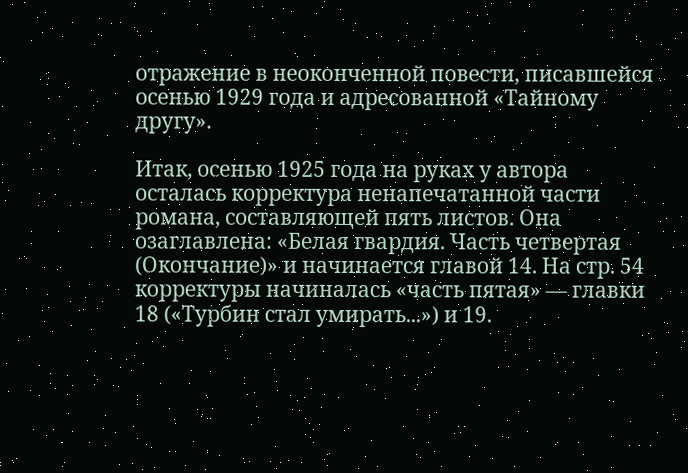отражение в неоконченной повести, писавшейся осенью 1929 года и адресованной «Тайному другу».

Итак, осенью 1925 года на руках у автора осталась корректура ненапечатанной части романа, составляющей пять листов. Она озаглавлена: «Белая гвардия. Часть четвертая (Окончание)» и начинается главой 14. На стр. 54 корректуры начиналась «часть пятая» — главки 18 («Турбин стал умирать...») и 19.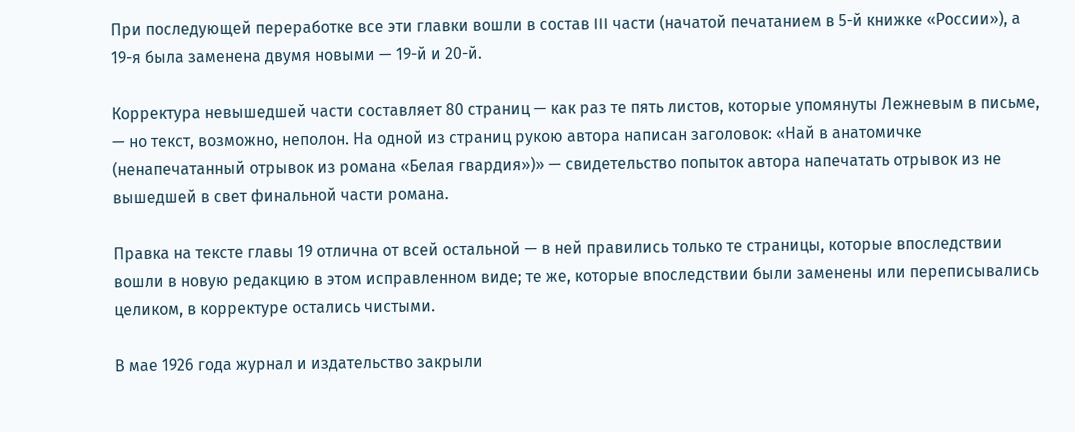При последующей переработке все эти главки вошли в состав III части (начатой печатанием в 5-й книжке «России»), а 19-я была заменена двумя новыми — 19-й и 20-й.

Корректура невышедшей части составляет 80 страниц — как раз те пять листов, которые упомянуты Лежневым в письме, — но текст, возможно, неполон. На одной из страниц рукою автора написан заголовок: «Най в анатомичке (ненапечатанный отрывок из романа «Белая гвардия»)» — свидетельство попыток автора напечатать отрывок из не вышедшей в свет финальной части романа.

Правка на тексте главы 19 отлична от всей остальной — в ней правились только те страницы, которые впоследствии вошли в новую редакцию в этом исправленном виде; те же, которые впоследствии были заменены или переписывались целиком, в корректуре остались чистыми.

В мае 1926 года журнал и издательство закрыли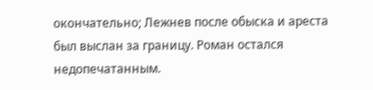окончательно; Лежнев после обыска и ареста был выслан за границу. Роман остался недопечатанным.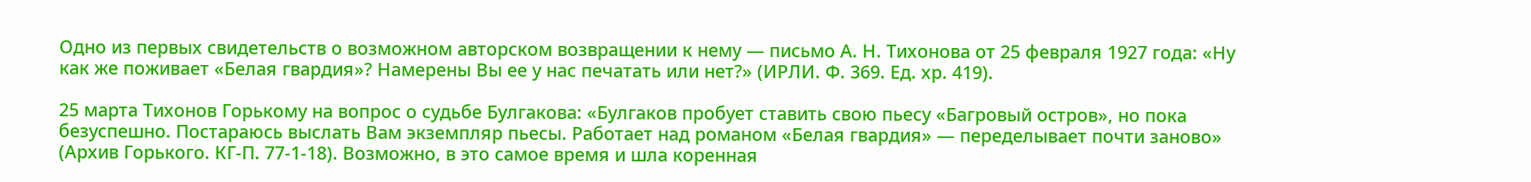Одно из первых свидетельств о возможном авторском возвращении к нему — письмо А. Н. Тихонова от 25 февраля 1927 года: «Ну как же поживает «Белая гвардия»? Намерены Вы ее у нас печатать или нет?» (ИРЛИ. Ф. 369. Ед. хр. 419).

25 марта Тихонов Горькому на вопрос о судьбе Булгакова: «Булгаков пробует ставить свою пьесу «Багровый остров», но пока безуспешно. Постараюсь выслать Вам экземпляр пьесы. Работает над романом «Белая гвардия» — переделывает почти заново» (Архив Горького. КГ-П. 77-1-18). Возможно, в это самое время и шла коренная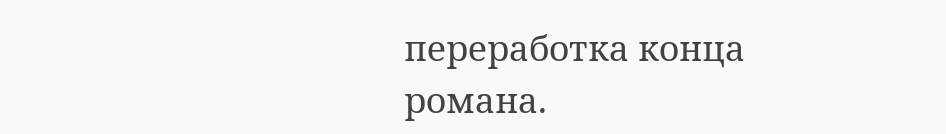переработка конца романа.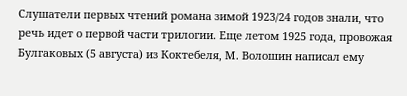Слушатели первых чтений романа зимой 1923/24 годов знали, что речь идет о первой части трилогии. Еще летом 1925 года, провожая Булгаковых (5 августа) из Коктебеля, М. Волошин написал ему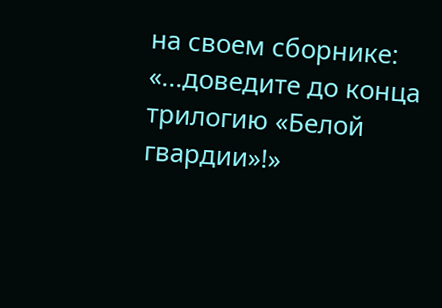на своем сборнике: «...доведите до конца трилогию «Белой гвардии»!»